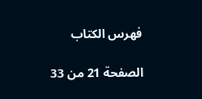فهرس الكتاب

الصفحة 21 من 33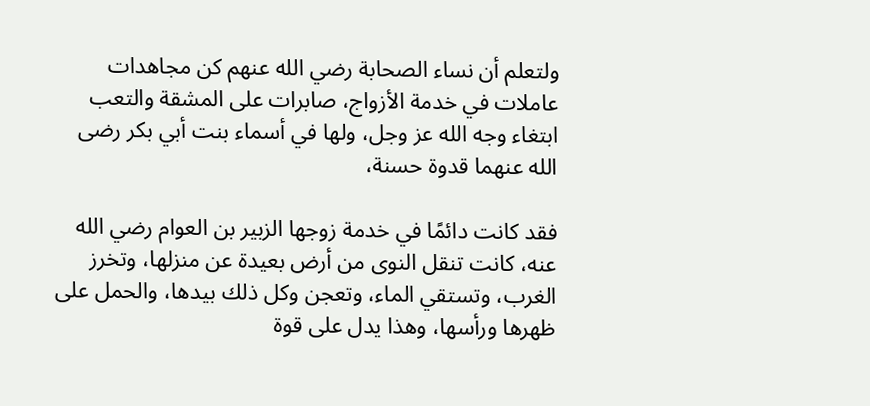ولتعلم أن نساء الصحابة رضي الله عنهم كن مجاهدات عاملات في خدمة الأزواج، صابرات على المشقة والتعب ابتغاء وجه الله عز وجل، ولها في أسماء بنت أبي بكر رضى الله عنهما قدوة حسنة،

فقد كانت دائمًا في خدمة زوجها الزبير بن العوام رضي الله عنه، كانت تنقل النوى من أرض بعيدة عن منزلها، وتخرز الغرب، وتستقي الماء، وتعجن وكل ذلك بيدها، والحمل على ظهرها ورأسها، وهذا يدل على قوة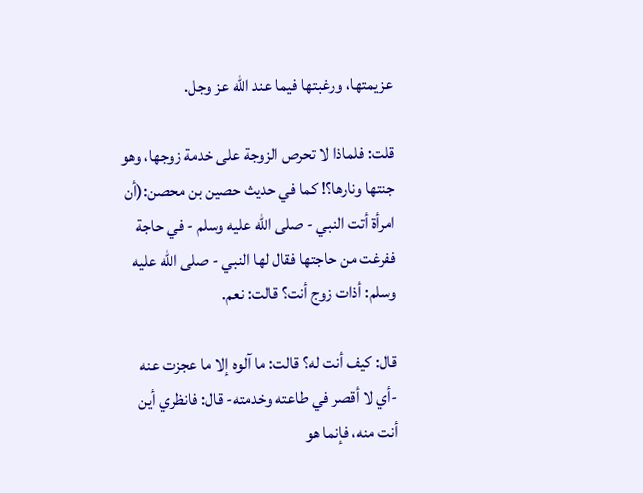عزيمتها، ورغبتها فيما عند الله عز وجل.

قلت: فلماذا لا تحرص الزوجة على خدمة زوجها، وهو جنتها ونارها؟! كما في حديث حصين بن محصن:(أن امرأة أتت النبي - صلى الله عليه وسلم - في حاجة ففرغت من حاجتها فقال لها النبي - صلى الله عليه وسلم: أذات زوج أنت؟ قالت: نعم.

قال: كيف أنت له؟ قالت: ما آلوه إلا ما عجزت عنه -أي لا أقصر في طاعته وخدمته- قال: فانظري أين أنت منه، فإنما هو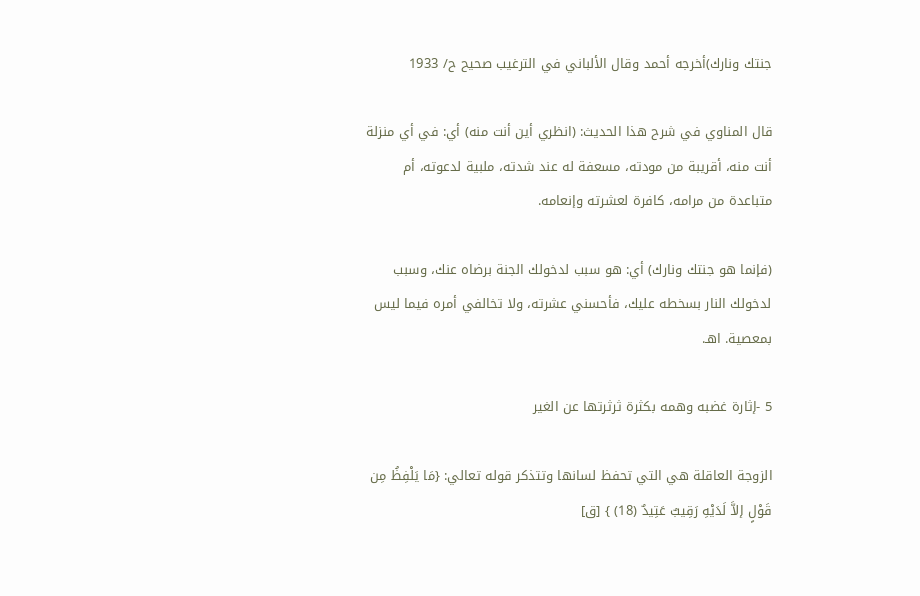جنتك ونارك)أخرجه أحمد وقال الألباني في الترغيب صحيح ح/ 1933

قال المناوي في شرح هذا الحديث: (انظري أين أنت منه) أي: في أي منزلة أنت منه، أقريبة من مودته، مسعفة له عند شدته، ملبية لدعوته، أم متباعدة من مرامه، كافرة لعشرته وإنعامه.

(فإنما هو جنتك ونارك) أي: هو سبب لدخولك الجنة برضاه عنك، وسبب لدخولك النار بسخطه عليك، فأحسني عشرته، ولا تخالفي أمره فيما ليس بمعصية. اهـ.

5 -إثارة غضبه وهمه بكثرة ثرثرتها عن الغير

الزوجة العاقلة هي التي تحفظ لسانها وتتذكر قوله تعالي: {مَا يَلْفِظُ مِن قَوْلٍ إلاَّ لَدَيْهِ رَقِيبٌ عَتِيدٌ (18) } [ق]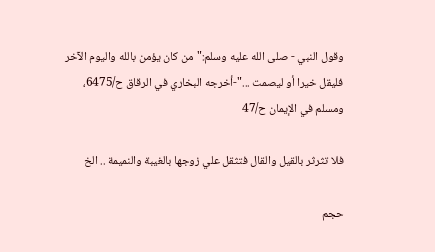وقول النبي - صلى الله عليه وسلم:"من كان يؤمن بالله واليوم الآخر فليقل خيرا أو ليصمت ..."-أخرجه البخاري في الرقاق ح/6475، ومسلم في الإيمان ح/47

فلا تثرثر بالقيل والقال فتثقل علي زوجها بالغيبة والنميمة .. الخ

حجم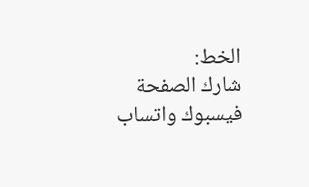الخط:
شارك الصفحة
فيسبوك واتساب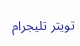تويتر تليجرام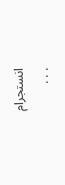انستجرام
. . .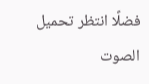فضلًا انتظر تحميل الصوت